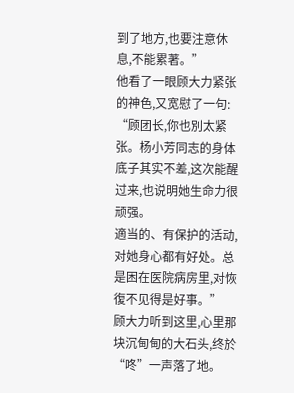到了地方,也要注意休息,不能累著。”
他看了一眼顾大力紧张的神色,又宽慰了一句:
“顾团长,你也別太紧张。杨小芳同志的身体底子其实不差,这次能醒过来,也说明她生命力很顽强。
適当的、有保护的活动,对她身心都有好处。总是困在医院病房里,对恢復不见得是好事。”
顾大力听到这里,心里那块沉甸甸的大石头,终於“咚”一声落了地。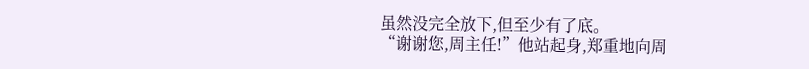虽然没完全放下,但至少有了底。
“谢谢您,周主任!”他站起身,郑重地向周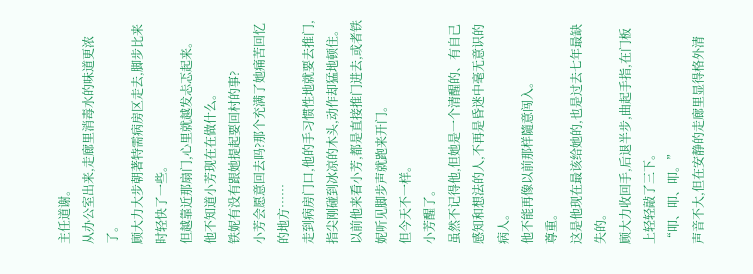主任道谢。
从办公室出来,走廊里消毒水的味道更浓了。
顾大力大步朝著特需病房区走去,脚步比来时轻快了一些。
但越靠近那扇门,心里就越发忐忑起来。
他不知道小芳现在在做什么。
铁妮有没有跟她提起要回村的事?
小芳会愿意回去吗?那个充满了她痛苦回忆的地方……
走到病房门口,他的手习惯性地就要去推门,指尖刚碰到冰凉的木头,动作却猛地顿住。
以前他来看小芳,都是直接推门进去,或者铁妮听见脚步声就跑来开门。
但今天不一样。
小芳醒了。
虽然不记得他,但她是一个清醒的、有自己感知和想法的人,不再是昏迷中毫无意识的病人。
他不能再像以前那样隨意闯入。
尊重。
这是他现在最该给她的,也是过去七年最缺失的。
顾大力收回手,后退半步,曲起手指,在门板上轻轻敲了三下。
“叩、叩、叩。”
声音不大,但在安静的走廊里显得格外清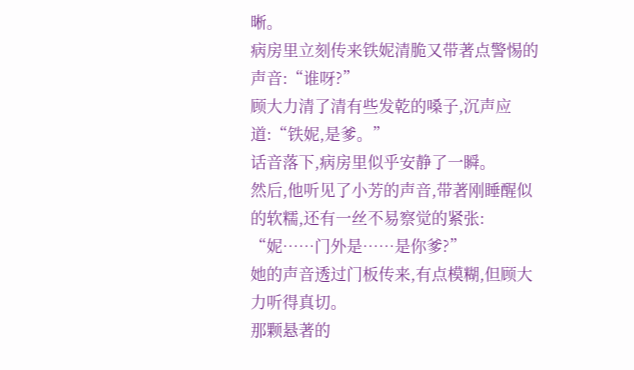晰。
病房里立刻传来铁妮清脆又带著点警惕的声音:“谁呀?”
顾大力清了清有些发乾的嗓子,沉声应道:“铁妮,是爹。”
话音落下,病房里似乎安静了一瞬。
然后,他听见了小芳的声音,带著刚睡醒似的软糯,还有一丝不易察觉的紧张:
“妮……门外是……是你爹?”
她的声音透过门板传来,有点模糊,但顾大力听得真切。
那颗悬著的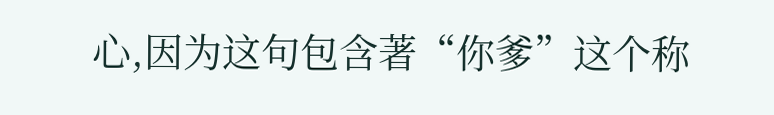心,因为这句包含著“你爹”这个称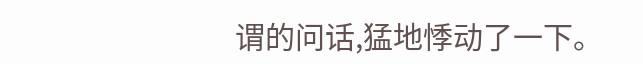谓的问话,猛地悸动了一下。